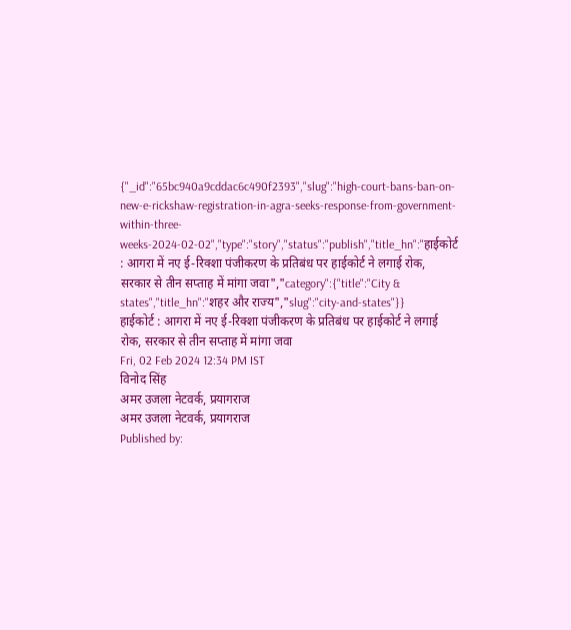{"_id":"65bc940a9cddac6c490f2393","slug":"high-court-bans-ban-on-new-e-rickshaw-registration-in-agra-seeks-response-from-government-within-three-weeks-2024-02-02","type":"story","status":"publish","title_hn":"हाईकोर्ट : आगरा में नए ई-रिक्शा पंजीकरण के प्रतिबंध पर हाईकोर्ट ने लगाई रोक, सरकार से तीन सप्ताह में मांगा जवा","category":{"title":"City & states","title_hn":"शहर और राज्य","slug":"city-and-states"}}
हाईकोर्ट : आगरा में नए ई-रिक्शा पंजीकरण के प्रतिबंध पर हाईकोर्ट ने लगाई रोक, सरकार से तीन सप्ताह में मांगा जवा
Fri, 02 Feb 2024 12:34 PM IST
विनोद सिंह
अमर उजला नेटवर्क, प्रयागराज
अमर उजला नेटवर्क, प्रयागराज
Published by: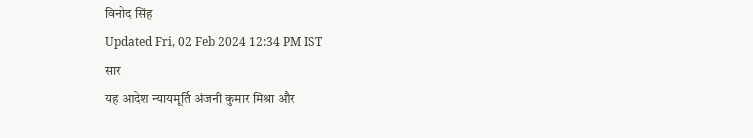विनोद सिंह
Updated Fri, 02 Feb 2024 12:34 PM IST
सार
यह आदेश न्यायमूर्ति अंजनी कुमार मिश्रा और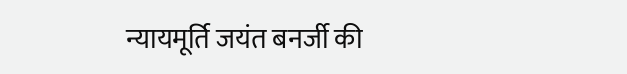न्यायमूर्ति जयंत बनर्जी की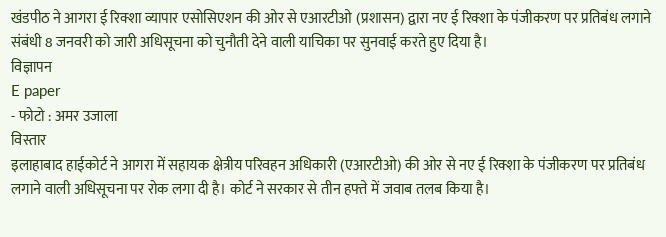खंडपीठ ने आगरा ई रिक्शा व्यापार एसोसिएशन की ओर से एआरटीओ (प्रशासन) द्वारा नए ई रिक्शा के पंजीकरण पर प्रतिबंध लगाने संबंधी 8 जनवरी को जारी अधिसूचना को चुनौती देने वाली याचिका पर सुनवाई करते हुए दिया है।
विज्ञापन
E paper
- फोटो : अमर उजाला
विस्तार
इलाहाबाद हाईकोर्ट ने आगरा में सहायक क्षेत्रीय परिवहन अधिकारी (एआरटीओ) की ओर से नए ई रिक्शा के पंजीकरण पर प्रतिबंध लगाने वाली अधिसूचना पर रोक लगा दी है। कोर्ट ने सरकार से तीन हफ्ते में जवाब तलब किया है।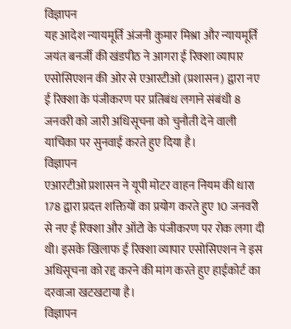विज्ञापन
यह आदेश न्यायमूर्ति अंजनी कुमार मिश्रा और न्यायमूर्ति जयंत बनर्जी की खंडपीठ ने आगरा ई रिक्शा व्यापार एसोसिएशन की ओर से एआरटीओ (प्रशासन) द्वारा नए ई रिक्शा के पंजीकरण पर प्रतिबंध लगाने संबंधी 8 जनवरी को जारी अधिसूचना को चुनौती देने वाली याचिका पर सुनवाई करते हुए दिया है।
विज्ञापन
एआरटीओ प्रशासन ने यूपी मोटर वाहन नियम की धारा 178 द्वारा प्रदत्त शक्तियों का प्रयोग करते हुए 10 जनवरी से नए ई रिक्शा और ऑटो के पंजीकरण पर रोक लगा दी थी। इसके खिलाफ ई रिक्शा व्यापार एसोसिएशन ने इस अधिसूचना को रद्द करने की मांग करते हुए हाईकोर्ट का दरवाजा खटखटाया है।
विज्ञापन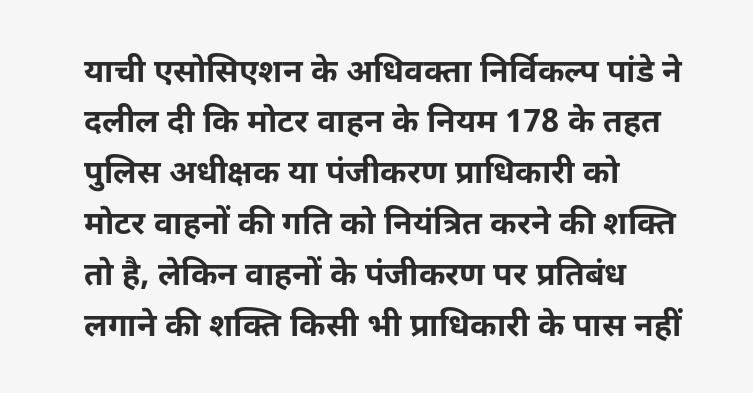याची एसोसिएशन के अधिवक्ता निर्विकल्प पांडे ने दलील दी कि मोटर वाहन के नियम 178 के तहत पुलिस अधीक्षक या पंजीकरण प्राधिकारी को मोटर वाहनों की गति को नियंत्रित करने की शक्ति तो है, लेकिन वाहनों के पंजीकरण पर प्रतिबंध लगाने की शक्ति किसी भी प्राधिकारी के पास नहीं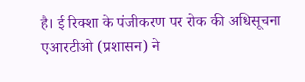है। ई रिक्शा के पंजीकरण पर रोक की अधिसूचना एआरटीओ (प्रशासन) ने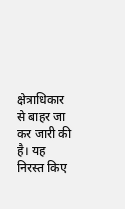क्षेत्राधिकार से बाहर जा कर जारी की है। यह निरस्त किए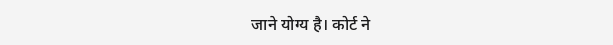जाने योग्य है। कोर्ट ने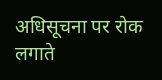अधिसूचना पर रोक लगाते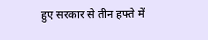हुए सरकार से तीन हफ्ते में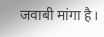जवाबी मांगा है।